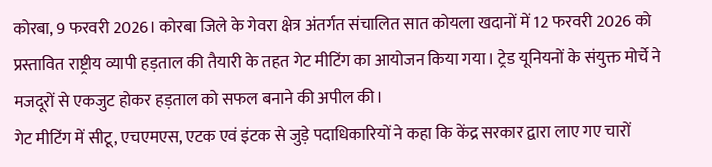कोरबा, 9 फरवरी 2026। कोरबा जिले के गेवरा क्षेत्र अंतर्गत संचालित सात कोयला खदानों में 12 फरवरी 2026 को प्रस्तावित राष्ट्रीय व्यापी हड़ताल की तैयारी के तहत गेट मीटिंग का आयोजन किया गया। ट्रेड यूनियनों के संयुक्त मोर्चे ने मजदूरों से एकजुट होकर हड़ताल को सफल बनाने की अपील की।
गेट मीटिंग में सीटू, एचएमएस, एटक एवं इंटक से जुड़े पदाधिकारियों ने कहा कि केंद्र सरकार द्वारा लाए गए चारों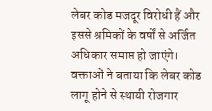लेबर कोड मजदूर विरोधी हैं और इससे श्रमिकों के वर्षों से अर्जित अधिकार समाप्त हो जाएंगे।
वक्ताओं ने बताया कि लेबर कोड लागू होने से स्थायी रोजगार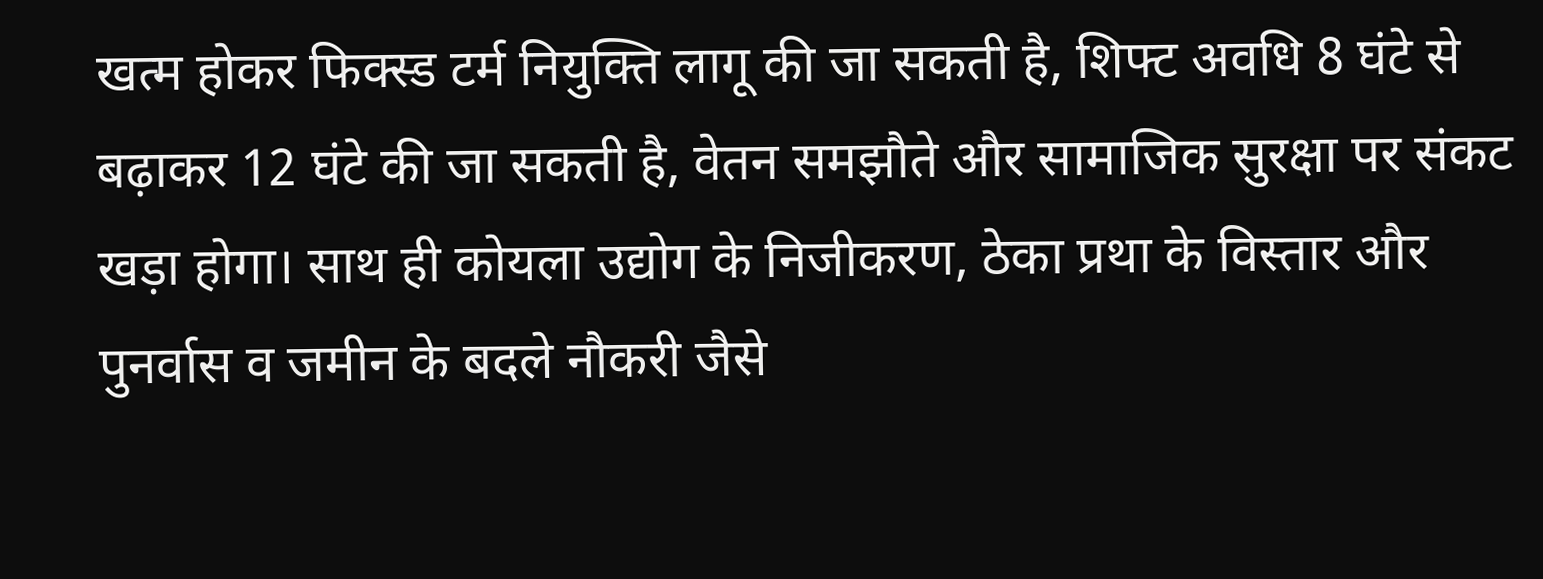खत्म होकर फिक्स्ड टर्म नियुक्ति लागू की जा सकती है, शिफ्ट अवधि 8 घंटे से बढ़ाकर 12 घंटे की जा सकती है, वेतन समझौते और सामाजिक सुरक्षा पर संकट खड़ा होगा। साथ ही कोयला उद्योग के निजीकरण, ठेका प्रथा के विस्तार और पुनर्वास व जमीन के बदले नौकरी जैसे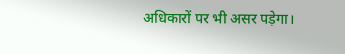अधिकारों पर भी असर पड़ेगा।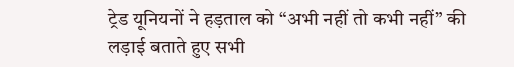ट्रेड यूनियनों ने हड़ताल को “अभी नहीं तो कभी नहीं” की लड़ाई बताते हुए सभी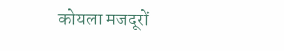कोयला मजदूरों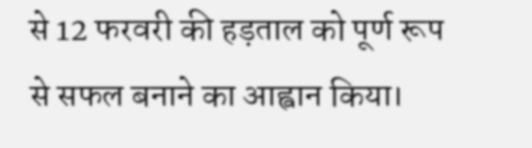से 12 फरवरी की हड़ताल को पूर्ण रूप से सफल बनाने का आह्वान किया।